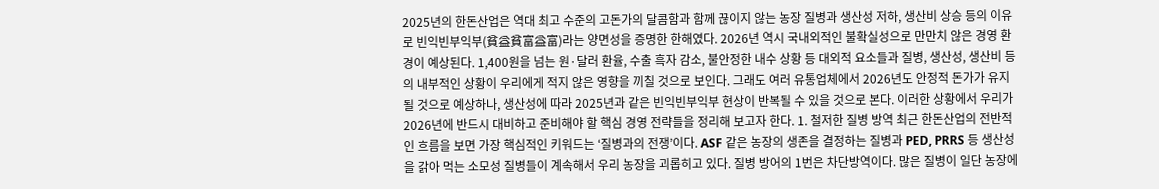2025년의 한돈산업은 역대 최고 수준의 고돈가의 달콤함과 함께 끊이지 않는 농장 질병과 생산성 저하, 생산비 상승 등의 이유로 빈익빈부익부(貧益貧富益富)라는 양면성을 증명한 한해였다. 2026년 역시 국내외적인 불확실성으로 만만치 않은 경영 환경이 예상된다. 1,400원을 넘는 원·달러 환율, 수출 흑자 감소, 불안정한 내수 상황 등 대외적 요소들과 질병, 생산성, 생산비 등의 내부적인 상황이 우리에게 적지 않은 영향을 끼칠 것으로 보인다. 그래도 여러 유통업체에서 2026년도 안정적 돈가가 유지될 것으로 예상하나, 생산성에 따라 2025년과 같은 빈익빈부익부 현상이 반복될 수 있을 것으로 본다. 이러한 상황에서 우리가 2026년에 반드시 대비하고 준비해야 할 핵심 경영 전략들을 정리해 보고자 한다. 1. 철저한 질병 방역 최근 한돈산업의 전반적인 흐름을 보면 가장 핵심적인 키워드는 ‘질병과의 전쟁’이다. ASF 같은 농장의 생존을 결정하는 질병과 PED, PRRS 등 생산성을 갉아 먹는 소모성 질병들이 계속해서 우리 농장을 괴롭히고 있다. 질병 방어의 1번은 차단방역이다. 많은 질병이 일단 농장에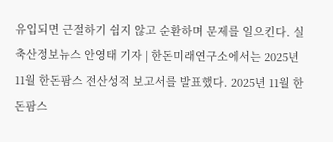유입되면 근절하기 쉽지 않고 순환하며 문제를 일으킨다. 실
축산정보뉴스 안영태 기자 | 한돈미래연구소에서는 2025년 11월 한돈팜스 전산성적 보고서를 발표했다. 2025년 11월 한돈팜스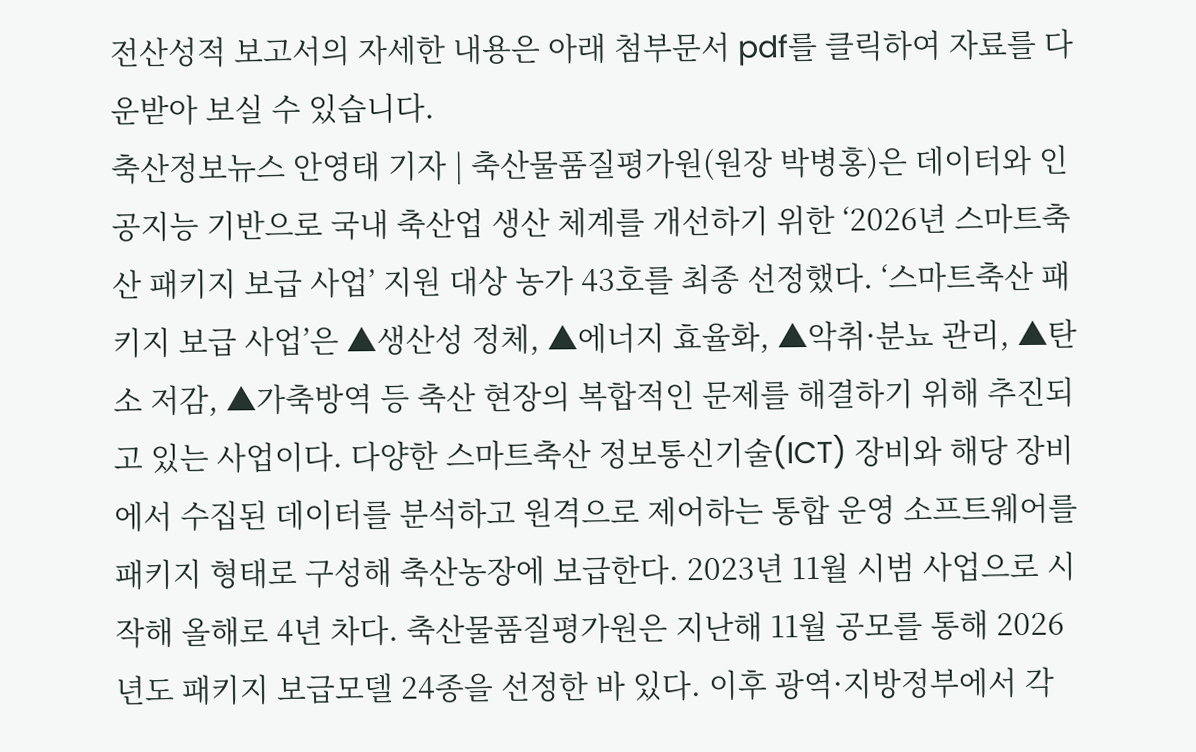전산성적 보고서의 자세한 내용은 아래 첨부문서 pdf를 클릭하여 자료를 다운받아 보실 수 있습니다.
축산정보뉴스 안영태 기자 | 축산물품질평가원(원장 박병홍)은 데이터와 인공지능 기반으로 국내 축산업 생산 체계를 개선하기 위한 ‘2026년 스마트축산 패키지 보급 사업’ 지원 대상 농가 43호를 최종 선정했다. ‘스마트축산 패키지 보급 사업’은 ▲생산성 정체, ▲에너지 효율화, ▲악취·분뇨 관리, ▲탄소 저감, ▲가축방역 등 축산 현장의 복합적인 문제를 해결하기 위해 추진되고 있는 사업이다. 다양한 스마트축산 정보통신기술(ICT) 장비와 해당 장비에서 수집된 데이터를 분석하고 원격으로 제어하는 통합 운영 소프트웨어를 패키지 형태로 구성해 축산농장에 보급한다. 2023년 11월 시범 사업으로 시작해 올해로 4년 차다. 축산물품질평가원은 지난해 11월 공모를 통해 2026년도 패키지 보급모델 24종을 선정한 바 있다. 이후 광역·지방정부에서 각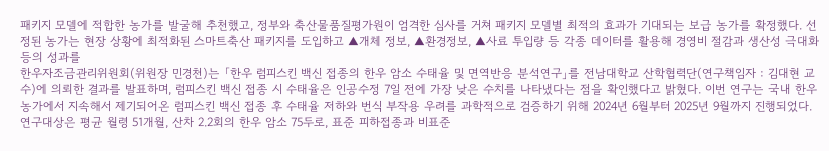패키지 모델에 적합한 농가를 발굴해 추천했고, 정부와 축산물품질평가원이 엄격한 심사를 거쳐 패키지 모델별 최적의 효과가 기대되는 보급 농가를 확정했다. 선정된 농가는 현장 상황에 최적화된 스마트축산 패키지를 도입하고 ▲개체 정보, ▲환경정보, ▲사료 투입량 등 각종 데이터를 활용해 경영비 절감과 생산성 극대화 등의 성과를
한우자조금관리위원회(위원장 민경천)는 「한우 럼피스킨 백신 접종의 한우 암소 수태율 및 면역반응 분석연구」를 전남대학교 산학협력단(연구책임자 : 김대현 교수)에 의뢰한 결과를 발표하며, 럼피스킨 백신 접종 시 수태율은 인공수정 7일 전에 가장 낮은 수치를 나타냈다는 점을 확인했다고 밝혔다. 이번 연구는 국내 한우농가에서 지속해서 제기되어온 럼피스킨 백신 접종 후 수태율 저하와 번식 부작용 우려를 과학적으로 검증하기 위해 2024년 6월부터 2025년 9월까지 진행되었다. 연구대상은 평균 월령 51개월, 산차 2.2회의 한우 암소 75두로, 표준 피하접종과 비표준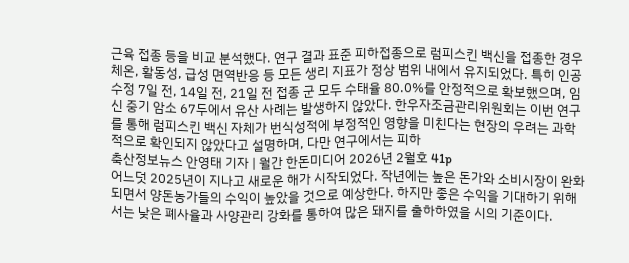근육 접종 등을 비교 분석했다. 연구 결과 표준 피하접종으로 럼피스킨 백신을 접종한 경우 체온, 활동성, 급성 면역반응 등 모든 생리 지표가 정상 범위 내에서 유지되었다. 특히 인공수정 7일 전, 14일 전, 21일 전 접종 군 모두 수태율 80.0%를 안정적으로 확보했으며, 임신 중기 암소 67두에서 유산 사례는 발생하지 않았다. 한우자조금관리위원회는 이번 연구를 통해 럼피스킨 백신 자체가 번식성적에 부정적인 영향을 미친다는 현장의 우려는 과학적으로 확인되지 않았다고 설명하며, 다만 연구에서는 피하
축산정보뉴스 안영태 기자 | 월간 한돈미디어 2026년 2월호 41p
어느덧 2025년이 지나고 새로운 해가 시작되었다. 작년에는 높은 돈가와 소비시장이 완화되면서 양돈농가들의 수익이 높았을 것으로 예상한다. 하지만 좋은 수익을 기대하기 위해서는 낮은 폐사율과 사양관리 강화를 통하여 많은 돼지를 출하하였을 시의 기준이다.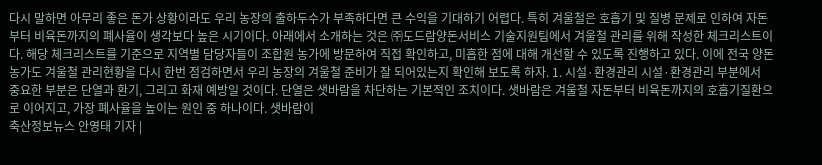다시 말하면 아무리 좋은 돈가 상황이라도 우리 농장의 출하두수가 부족하다면 큰 수익을 기대하기 어렵다. 특히 겨울철은 호흡기 및 질병 문제로 인하여 자돈부터 비육돈까지의 폐사율이 생각보다 높은 시기이다. 아래에서 소개하는 것은 ㈜도드람양돈서비스 기술지원팀에서 겨울철 관리를 위해 작성한 체크리스트이다. 해당 체크리스트를 기준으로 지역별 담당자들이 조합원 농가에 방문하여 직접 확인하고, 미흡한 점에 대해 개선할 수 있도록 진행하고 있다. 이에 전국 양돈농가도 겨울철 관리현황을 다시 한번 점검하면서 우리 농장의 겨울철 준비가 잘 되어있는지 확인해 보도록 하자. 1. 시설·환경관리 시설·환경관리 부분에서 중요한 부분은 단열과 환기, 그리고 화재 예방일 것이다. 단열은 샛바람을 차단하는 기본적인 조치이다. 샛바람은 겨울철 자돈부터 비육돈까지의 호흡기질환으로 이어지고, 가장 폐사율을 높이는 원인 중 하나이다. 샛바람이
축산정보뉴스 안영태 기자 |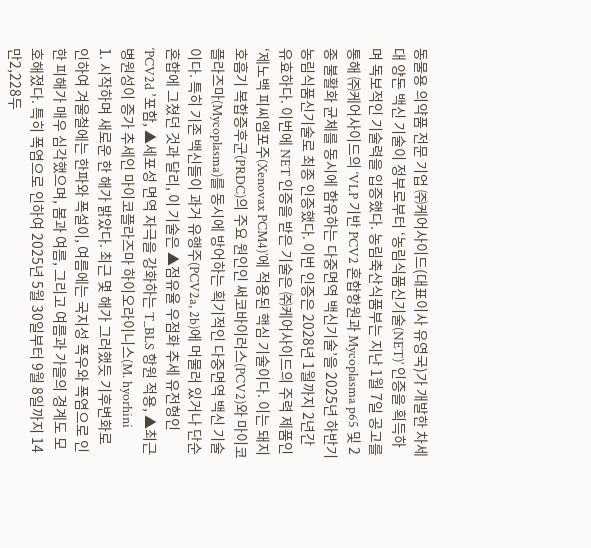동물용 의약품 전문 기업 ㈜케어사이드(대표이사 유영국)가 개발한 차세대 양돈 백신 기술이 정부로부터 ‘농림식품신기술(NET)’ 인증을 획득하며 독보적인 기술력을 입증했다. 농림축산식품부는 지난 1월 7일 공고를 통해 ㈜케어사이드의 ‘VLP 기반 PCV2 혼합항원과 Mycoplasma p65 및 2종 불활화 균체를 동시에 함유하는 다중면역 백신기술’을 2025년 하반기 농림식품신기술로 최종 인증했다. 이번 인증은 2028년 1월까지 2년간 유효하다. 이번에 NET 인증을 받은 기술은 ㈜케어사이드의 주력 제품인 ‘제노백 피씨엠포주(Xenovax PCM4)’에 적용된 핵심 기술이다. 이는 돼지 호흡기 복합증후군(PRDC)의 주요 원인인 써코바이러스(PCV2)와 마이코플라즈마(Mycoplasma)를 동시에 방어하는 획기적인 다중면역 백신 기술이다. 특히 기존 백신들이 과거 유행주(PCV2a, 2b)에 머물러 있거나 단순 혼합에 그쳤던 것과 달리, 이 기술은 ▲점유율 우점화 추세 유전형인 ‘PCV2d ’포함, ▲세포성 면역 자극을 강화하는 T_BLS 항원 적용, ▲최근 병원성이 증가 추세인 마이코플라즈마 하이오라이니스(M. hyorhini
1. 시작하며 새로운 한 해가 밝았다. 최근 몇 해가 그러했듯 기후변화로 인하여 겨울철에는 한파와 폭설이, 여름에는 국지성 폭우와 폭염으로 인한 피해가 매우 심각했으며, 봄과 여름, 그리고 여름과 가을의 경계도 모호해졌다. 특히 폭염으로 인하여 2025년 5월 30일부터 9월 8일까지 14만2,228두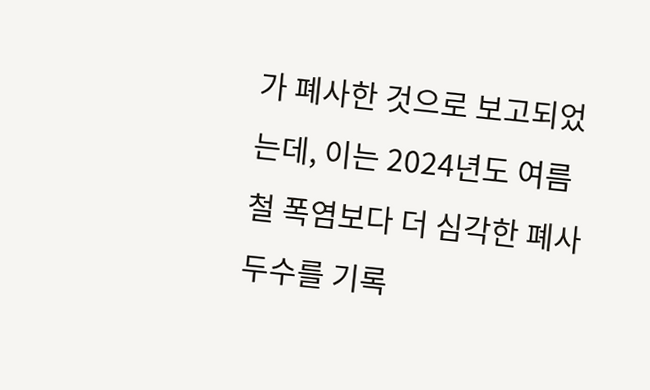가 폐사한 것으로 보고되었는데, 이는 2024년도 여름철 폭염보다 더 심각한 폐사두수를 기록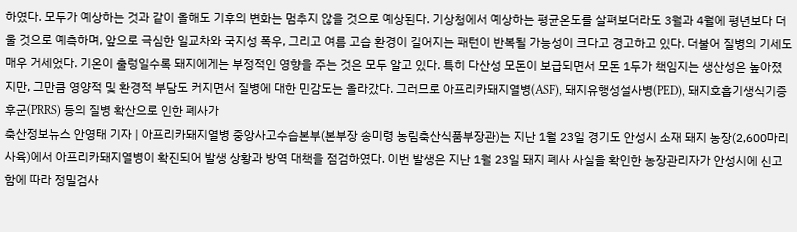하였다. 모두가 예상하는 것과 같이 올해도 기후의 변화는 멈추지 않을 것으로 예상된다. 기상청에서 예상하는 평균온도를 살펴보더라도 3월과 4월에 평년보다 더울 것으로 예측하며, 앞으로 극심한 일교차와 국지성 폭우, 그리고 여름 고습 환경이 길어지는 패턴이 반복될 가능성이 크다고 경고하고 있다. 더불어 질병의 기세도 매우 거세었다. 기온이 출렁일수록 돼지에게는 부정적인 영향을 주는 것은 모두 알고 있다. 특히 다산성 모돈이 보급되면서 모돈 1두가 책임지는 생산성은 높아졌지만, 그만큼 영양적 및 환경적 부담도 커지면서 질병에 대한 민감도는 올라갔다. 그러므로 아프리카돼지열병(ASF), 돼지유행성설사병(PED), 돼지호흡기생식기증후군(PRRS) 등의 질병 확산으로 인한 폐사가
축산정보뉴스 안영태 기자 | 아프리카돼지열병 중앙사고수습본부(본부장 송미령 농림축산식품부장관)는 지난 1월 23일 경기도 안성시 소재 돼지 농장(2,600마리 사육)에서 아프리카돼지열병이 확진되어 발생 상황과 방역 대책을 점검하였다. 이번 발생은 지난 1월 23일 돼지 폐사 사실을 확인한 농장관리자가 안성시에 신고함에 따라 정밀검사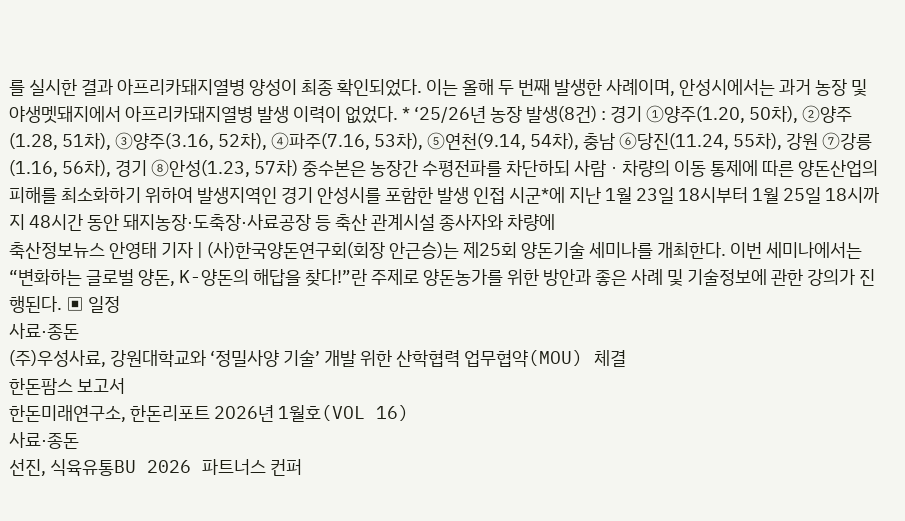를 실시한 결과 아프리카돼지열병 양성이 최종 확인되었다. 이는 올해 두 번째 발생한 사례이며, 안성시에서는 과거 농장 및 야생멧돼지에서 아프리카돼지열병 발생 이력이 없었다. * ‘25/26년 농장 발생(8건) : 경기 ①양주(1.20, 50차), ②양주(1.28, 51차), ③양주(3.16, 52차), ④파주(7.16, 53차), ⑤연천(9.14, 54차), 충남 ⑥당진(11.24, 55차), 강원 ⑦강릉(1.16, 56차), 경기 ⑧안성(1.23, 57차) 중수본은 농장간 수평전파를 차단하되 사람ㆍ차량의 이동 통제에 따른 양돈산업의 피해를 최소화하기 위하여 발생지역인 경기 안성시를 포함한 발생 인접 시군*에 지난 1월 23일 18시부터 1월 25일 18시까지 48시간 동안 돼지농장·도축장·사료공장 등 축산 관계시설 종사자와 차량에
축산정보뉴스 안영태 기자 | (사)한국양돈연구회(회장 안근승)는 제25회 양돈기술 세미나를 개최한다. 이번 세미나에서는 “변화하는 글로벌 양돈, K-양돈의 해답을 찾다!”란 주제로 양돈농가를 위한 방안과 좋은 사례 및 기술정보에 관한 강의가 진행된다. ▣ 일정
사료·종돈
(주)우성사료, 강원대학교와 ‘정밀사양 기술’ 개발 위한 산학협력 업무협약(MOU) 체결
한돈팜스 보고서
한돈미래연구소, 한돈리포트 2026년 1월호(VOL 16)
사료·종돈
선진, 식육유통BU 2026 파트너스 컨퍼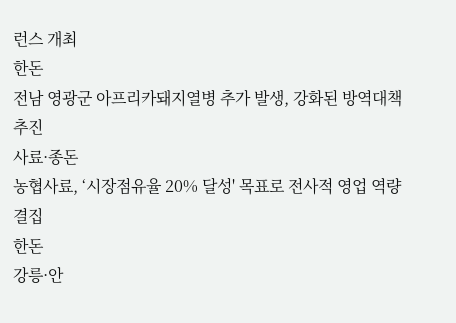런스 개최
한돈
전남 영광군 아프리카돼지열병 추가 발생, 강화된 방역대책 추진
사료·종돈
농협사료, ‘시장점유율 20% 달성' 목표로 전사적 영업 역량 결집
한돈
강릉·안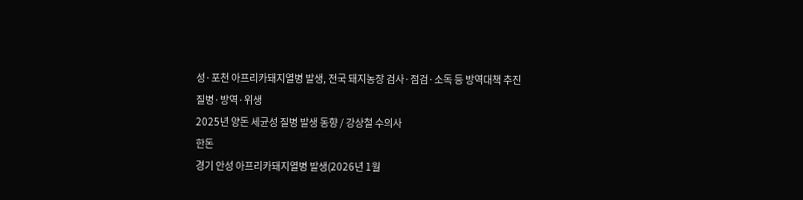성·포천 아프리카돼지열병 발생, 전국 돼지농장 검사·점검·소독 등 방역대책 추진
질병·방역·위생
2025년 양돈 세균성 질병 발생 동향 / 강상철 수의사
한돈
경기 안성 아프리카돼지열병 발생(2026년 1월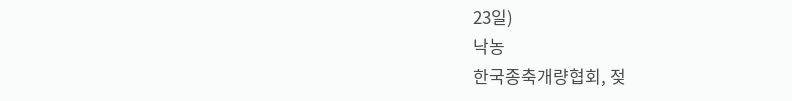23일)
낙농
한국종축개량협회, 젖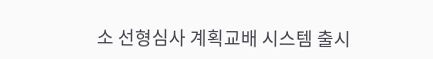소 선형심사 계획교배 시스템 출시